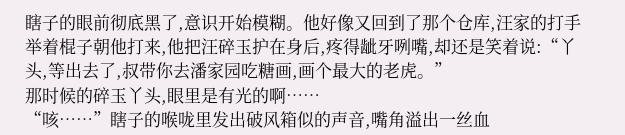瞎子的眼前彻底黑了,意识开始模糊。他好像又回到了那个仓库,汪家的打手举着棍子朝他打来,他把汪碎玉护在身后,疼得龇牙咧嘴,却还是笑着说:“丫头,等出去了,叔带你去潘家园吃糖画,画个最大的老虎。”
那时候的碎玉丫头,眼里是有光的啊……
“咳……”瞎子的喉咙里发出破风箱似的声音,嘴角溢出一丝血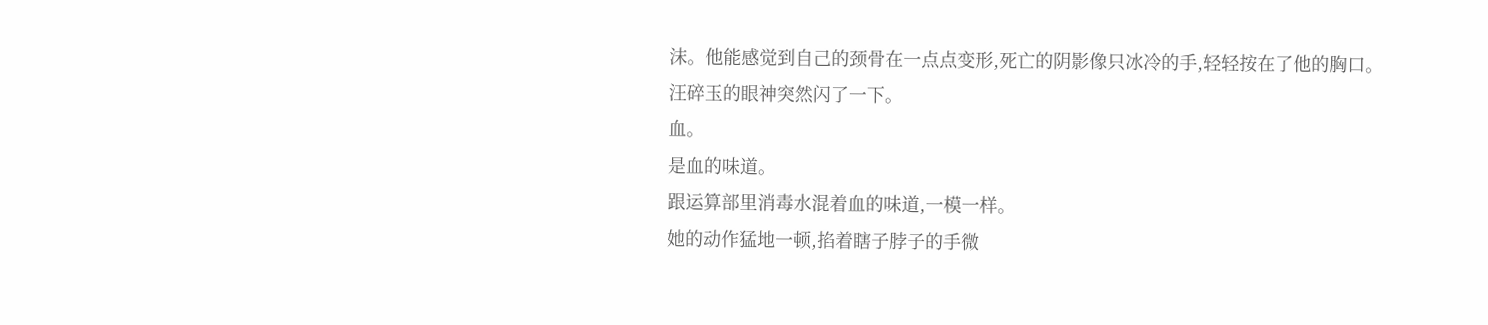沫。他能感觉到自己的颈骨在一点点变形,死亡的阴影像只冰冷的手,轻轻按在了他的胸口。
汪碎玉的眼神突然闪了一下。
血。
是血的味道。
跟运算部里消毒水混着血的味道,一模一样。
她的动作猛地一顿,掐着瞎子脖子的手微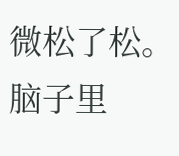微松了松。脑子里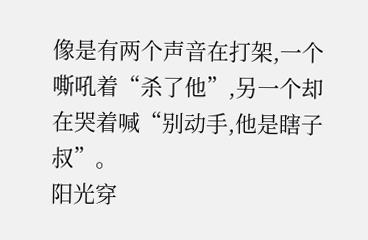像是有两个声音在打架,一个嘶吼着“杀了他”,另一个却在哭着喊“别动手,他是瞎子叔”。
阳光穿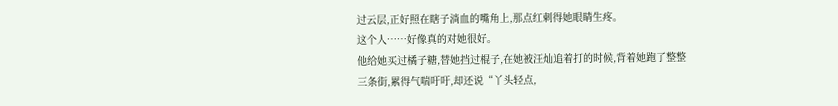过云层,正好照在瞎子淌血的嘴角上,那点红刺得她眼睛生疼。
这个人……好像真的对她很好。
他给她买过橘子糖,替她挡过棍子,在她被汪灿追着打的时候,背着她跑了整整三条街,累得气喘吁吁,却还说“丫头轻点,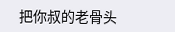把你叔的老骨头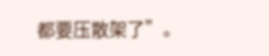都要压散架了”。